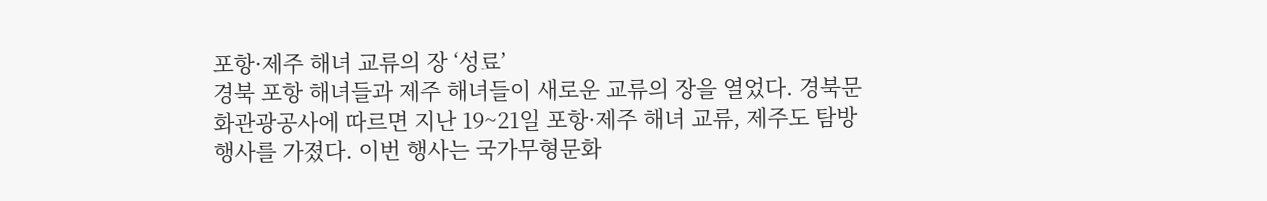포항·제주 해녀 교류의 장 ‘성료’
경북 포항 해녀들과 제주 해녀들이 새로운 교류의 장을 열었다. 경북문화관광공사에 따르면 지난 19~21일 포항·제주 해녀 교류, 제주도 탐방 행사를 가졌다. 이번 행사는 국가무형문화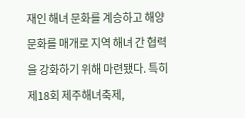재인 해녀 문화를 계승하고 해양 문화를 매개로 지역 해녀 간 협력을 강화하기 위해 마련됐다. 특히 제18회 제주해녀축제,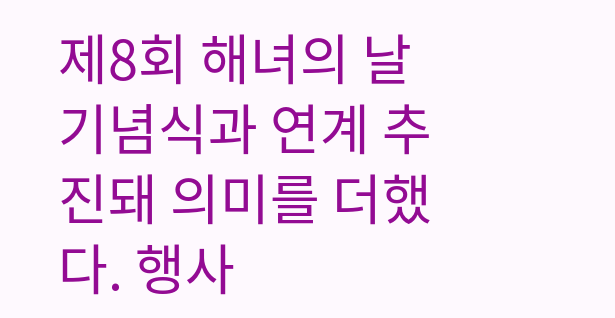제8회 해녀의 날 기념식과 연계 추진돼 의미를 더했다. 행사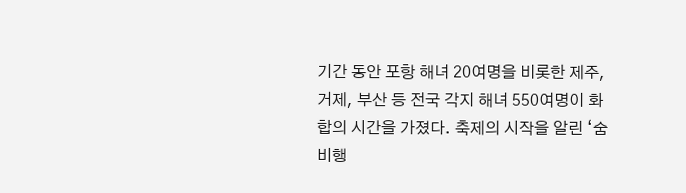기간 동안 포항 해녀 20여명을 비롯한 제주, 거제, 부산 등 전국 각지 해녀 550여명이 화합의 시간을 가졌다. 축제의 시작을 알린 ‘숨비행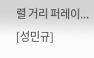렬 거리 퍼레이... [성민규]